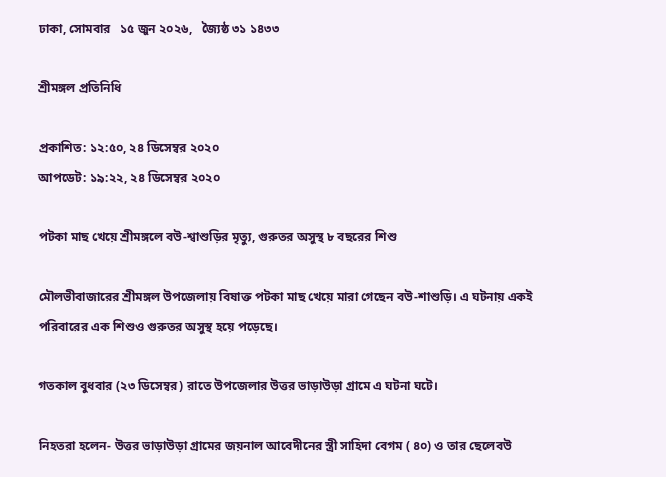ঢাকা, সোমবার   ১৫ জুন ২০২৬,   জ্যৈষ্ঠ ৩১ ১৪৩৩

শ্রীমঙ্গল প্রতিনিধি

প্রকাশিত: ১২:৫০, ২৪ ডিসেম্বর ২০২০
আপডেট: ১৯:২২, ২৪ ডিসেম্বর ২০২০

পটকা মাছ খেয়ে শ্রীমঙ্গলে বউ-শ্বাশুড়ির মৃত্যু, গুরুতর অসুস্থ ৮ বছরের শিশু

মৌলভীবাজারের শ্রীমঙ্গল উপজেলায় বিষাক্ত পটকা মাছ খেয়ে মারা গেছেন বউ-শাশুড়ি। এ ঘটনায় একই পরিবারের এক শিশুও গুরুতর অসুস্থ হয়ে পড়েছে।

গতকাল বুধবার (২৩ ডিসেম্বর) রাতে উপজেলার উত্তর ভাড়াউড়া গ্রামে এ ঘটনা ঘটে।

নিহতরা হলেন- উত্তর ভাড়াউড়া গ্রামের জয়নাল আবেদীনের স্ত্রী সাহিদা বেগম ( ৪০) ও তার ছেলেবউ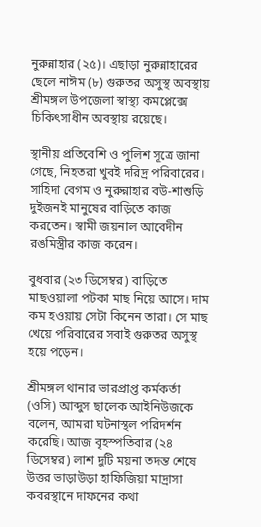নুরুন্নাহার (২৫)। এছাড়া নুরুন্নাহারের ছেলে নাঈম (৮) গুরুতর অসুস্থ অবস্থায় শ্রীমঙ্গল উপজেলা স্বাস্থ্য কমপ্লেক্সে চিকিৎসাধীন অবস্থায় রয়েছে।

স্থানীয় প্রতিবেশি ও পুলিশ সূত্রে জানা গেছে, নিহতরা খুবই দরিদ্র পরিবারের। সাহিদা বেগম ও নুরুন্নাহার বউ-শাশুড়ি দুইজনই মানুষের বাড়িতে কাজ করতেন। স্বামী জয়নাল আবেদীন রঙমিস্ত্রীর কাজ করেন।

বুধবার (২৩ ডিসেম্বর) বাড়িতে মাছওয়ালা পটকা মাছ নিয়ে আসে। দাম কম হওয়ায় সেটা কিনেন তারা। সে মাছ খেয়ে পরিবারের সবাই গুরুতর অসুস্থ হয়ে পড়েন।

শ্রীমঙ্গল থানার ভারপ্রাপ্ত কর্মকর্তা (ওসি) আব্দুস ছালেক আইনিউজকে বলেন, আমরা ঘটনাস্থল পরিদর্শন করেছি। আজ বৃহস্পতিবার (২৪ ডিসেম্বর) লাশ দুটি ময়না তদন্ত শেষে উত্তর ভাড়াউড়া হাফিজিয়া মাদ্রাসা কবরস্থানে দাফনের কথা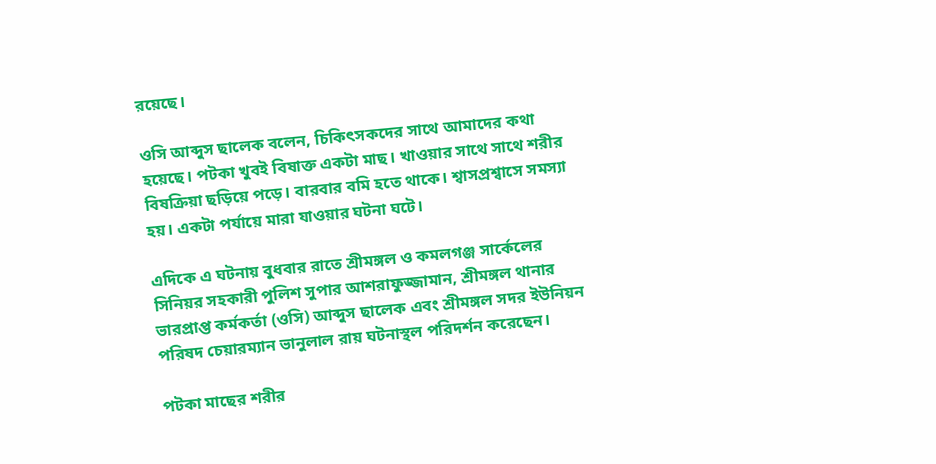রয়েছে।

ওসি আব্দুস ছালেক বলেন, চিকিৎসকদের সাথে আমাদের কথা হয়েছে। পটকা খুবই বিষাক্ত একটা মাছ। খাওয়ার সাথে সাথে শরীর বিষক্রিয়া ছড়িয়ে পড়ে। বারবার বমি হতে থাকে। শ্বাসপ্রশ্বাসে সমস্যা হয়। একটা পর্যায়ে মারা যাওয়ার ঘটনা ঘটে।

এদিকে এ ঘটনায় বুধবার রাতে শ্রীমঙ্গল ও কমলগঞ্জ সার্কেলের সিনিয়র সহকারী পুলিশ সুপার আশরাফুজ্জামান, শ্রীমঙ্গল থানার ভারপ্রাপ্ত কর্মকর্তা (ওসি) আব্দুস ছালেক এবং শ্রীমঙ্গল সদর ইউনিয়ন পরিষদ চেয়ারম্যান ভানুলাল রায় ঘটনাস্থল পরিদর্শন করেছেন।

পটকা মাছের শরীর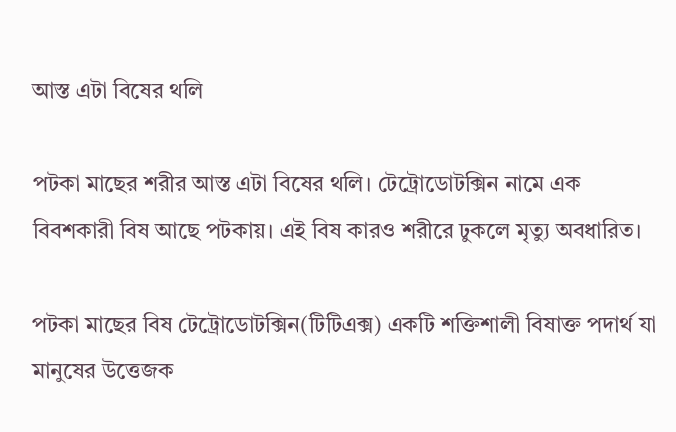আস্ত এটা বিষের থলি

পটকা মাছের শরীর আস্ত এটা বিষের থলি। টেট্রোডোটক্সিন নামে এক বিবশকারী বিষ আছে পটকায়। এই বিষ কারও শরীরে ঢুকলে মৃত্যু অবধারিত।

পটকা মাছের বিষ টেট্রোডোটক্সিন(টিটিএক্স) একটি শক্তিশালী বিষাক্ত পদার্থ যা মানুষের উত্তেজক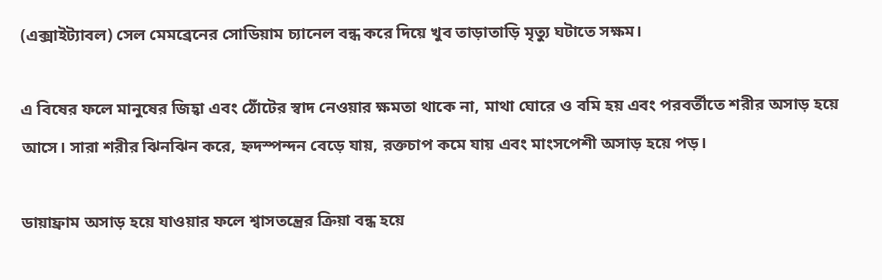(এক্সাইট্যাবল) সেল মেমব্রেনের সোডিয়াম চ্যানেল বন্ধ করে দিয়ে খুব তাড়াতাড়ি মৃত্যু ঘটাতে সক্ষম।

এ বিষের ফলে মানুষের জিহ্বা এবং ঠোঁটের স্বাদ নেওয়ার ক্ষমতা থাকে না, মাথা ঘোরে ও বমি হয় এবং পরবর্তীতে শরীর অসাড় হয়ে আসে। সারা শরীর ঝিনঝিন করে, হ্নদস্পন্দন বেড়ে যায়, রক্তচাপ কমে যায় এবং মাংসপেশী অসাড় হয়ে পড়।

ডায়াফ্রাম অসাড় হয়ে যাওয়ার ফলে শ্বাসতন্ত্রের ক্রিয়া বন্ধ হয়ে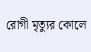রোগী মৃত্যুর কোলে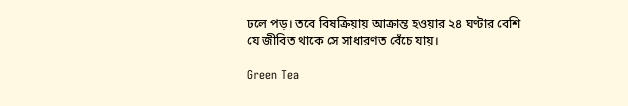ঢলে পড়। তবে বিষক্রিয়ায় আক্রান্ত হওয়ার ২৪ ঘণ্টার বেশি যে জীবিত থাকে সে সাধারণত বেঁচে যায়।

Green Tea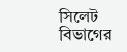সিলেট বিভাগের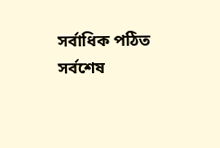সর্বাধিক পঠিত
সর্বশেষ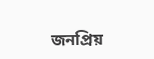জনপ্রিয়